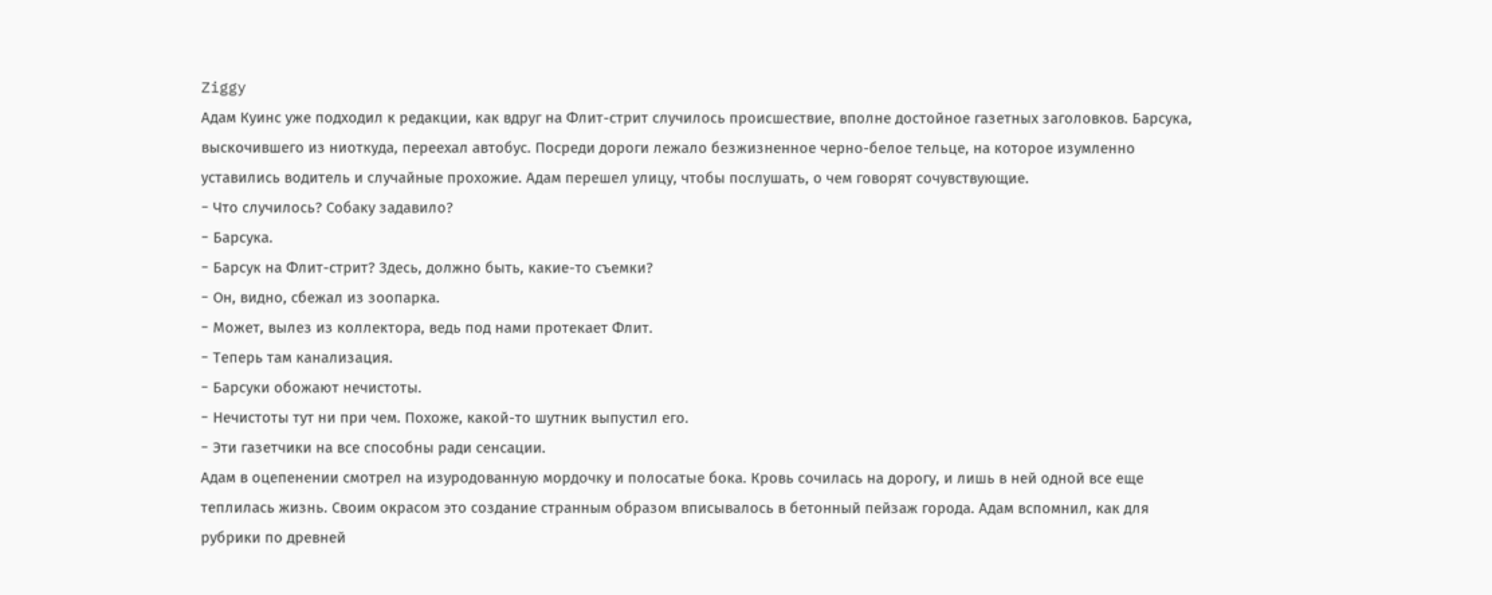Ziggy
Адам Куинс уже подходил к редакции, как вдруг на Флит-стрит случилось происшествие, вполне достойное газетных заголовков. Барсука, выскочившего из ниоткуда, переехал автобус. Посреди дороги лежало безжизненное черно-белое тельце, на которое изумленно уставились водитель и случайные прохожие. Адам перешел улицу, чтобы послушать, о чем говорят сочувствующие.
− Что случилось? Собаку задавило?
− Барсука.
− Барсук на Флит-стрит? Здесь, должно быть, какие-то съемки?
− Он, видно, сбежал из зоопарка.
− Может, вылез из коллектора, ведь под нами протекает Флит.
− Теперь там канализация.
− Барсуки обожают нечистоты.
− Нечистоты тут ни при чем. Похоже, какой-то шутник выпустил его.
− Эти газетчики на все способны ради сенсации.
Адам в оцепенении смотрел на изуродованную мордочку и полосатые бока. Кровь сочилась на дорогу, и лишь в ней одной все еще теплилась жизнь. Своим окрасом это создание странным образом вписывалось в бетонный пейзаж города. Адам вспомнил, как для рубрики по древней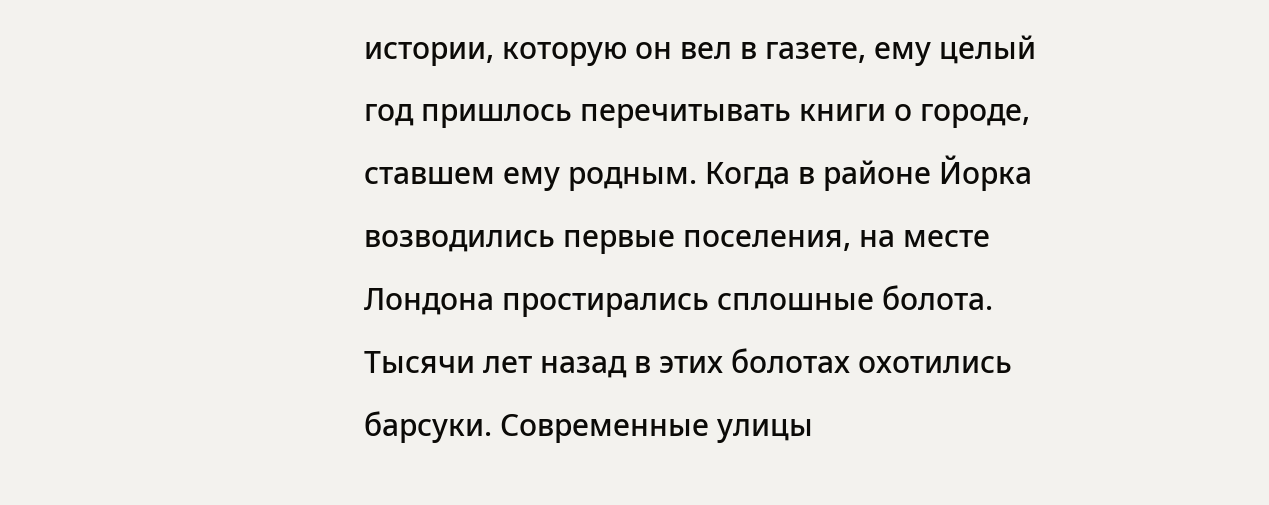истории, которую он вел в газете, ему целый год пришлось перечитывать книги о городе, ставшем ему родным. Когда в районе Йорка возводились первые поселения, на месте Лондона простирались сплошные болота. Тысячи лет назад в этих болотах охотились барсуки. Современные улицы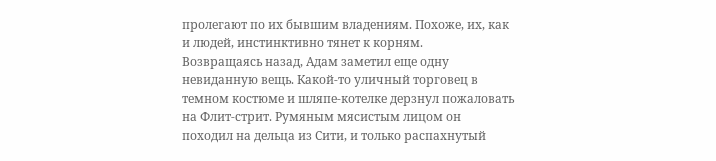пролегают по их бывшим владениям. Похоже, их, как и людей, инстинктивно тянет к корням.
Возвращаясь назад, Адам заметил еще одну невиданную вещь. Какой-то уличный торговец в темном костюме и шляпе-котелке дерзнул пожаловать на Флит-стрит. Румяным мясистым лицом он походил на дельца из Сити, и только распахнутый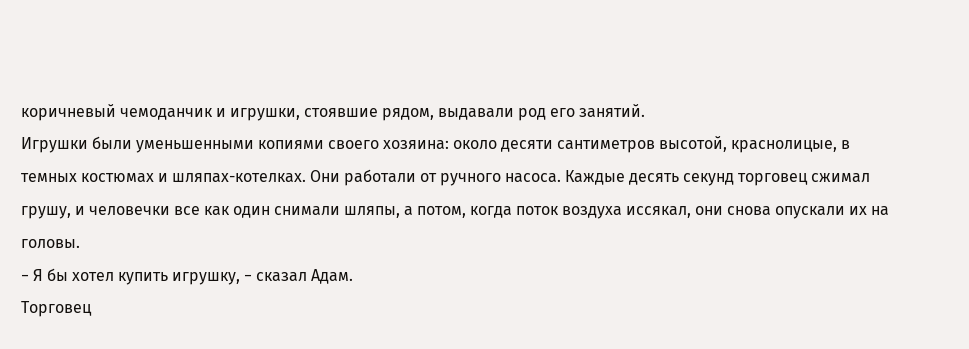коричневый чемоданчик и игрушки, стоявшие рядом, выдавали род его занятий.
Игрушки были уменьшенными копиями своего хозяина: около десяти сантиметров высотой, краснолицые, в темных костюмах и шляпах-котелках. Они работали от ручного насоса. Каждые десять секунд торговец сжимал грушу, и человечки все как один снимали шляпы, а потом, когда поток воздуха иссякал, они снова опускали их на головы.
− Я бы хотел купить игрушку, − сказал Адам.
Торговец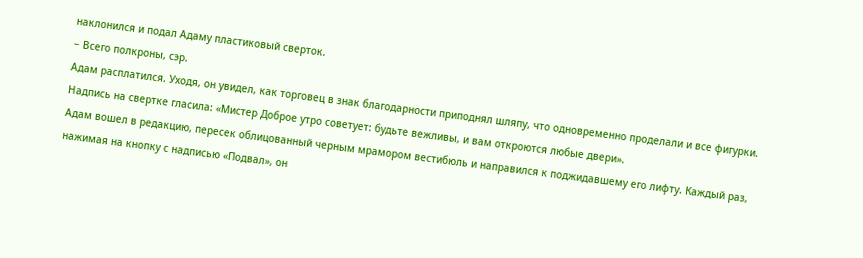наклонился и подал Адаму пластиковый сверток.
− Всего полкроны, сэр.
Адам расплатился. Уходя, он увидел, как торговец в знак благодарности приподнял шляпу, что одновременно проделали и все фигурки. Надпись на свертке гласила: «Мистер Доброе утро советует: будьте вежливы, и вам откроются любые двери».
Адам вошел в редакцию, пересек облицованный черным мрамором вестибюль и направился к поджидавшему его лифту. Каждый раз, нажимая на кнопку с надписью «Подвал», он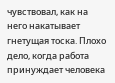чувствовал, как на него накатывает гнетущая тоска. Плохо дело, когда работа принуждает человека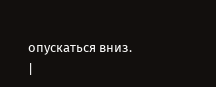опускаться вниз.
|